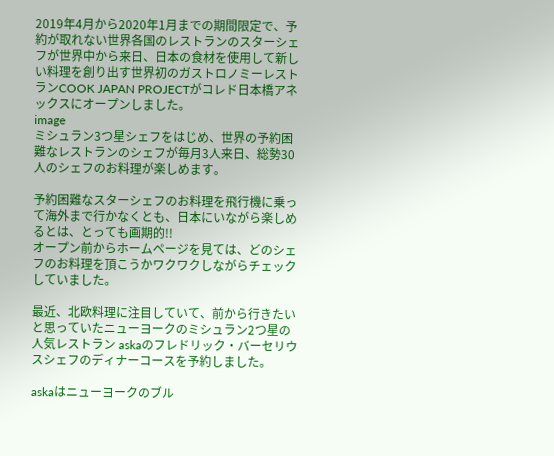2019年4月から2020年1月までの期間限定で、予約が取れない世界各国のレストランのスターシェフが世界中から来日、日本の食材を使用して新しい料理を創り出す世界初のガストロノミーレストランCOOK JAPAN PROJECTがコレド日本橋アネックスにオープンしました。
image
ミシュラン3つ星シェフをはじめ、世界の予約困難なレストランのシェフが毎月3人来日、総勢30人のシェフのお料理が楽しめます。

予約困難なスターシェフのお料理を飛行機に乗って海外まで行かなくとも、日本にいながら楽しめるとは、とっても画期的!!
オープン前からホームページを見ては、どのシェフのお料理を頂こうかワクワクしながらチェックしていました。

最近、北欧料理に注目していて、前から行きたいと思っていたニューヨークのミシュラン2つ星の人気レストラン askaのフレドリック・バーセリウスシェフのディナーコースを予約しました。

askaはニューヨークのブル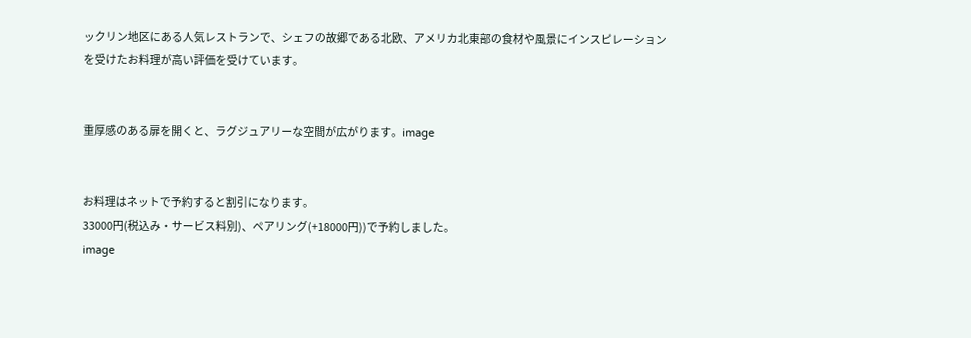ックリン地区にある人気レストランで、シェフの故郷である北欧、アメリカ北東部の食材や風景にインスピレーションを受けたお料理が高い評価を受けています。


重厚感のある扉を開くと、ラグジュアリーな空間が広がります。image


お料理はネットで予約すると割引になります。
33000円(税込み・サービス料別)、ペアリング(+18000円))で予約しました。
image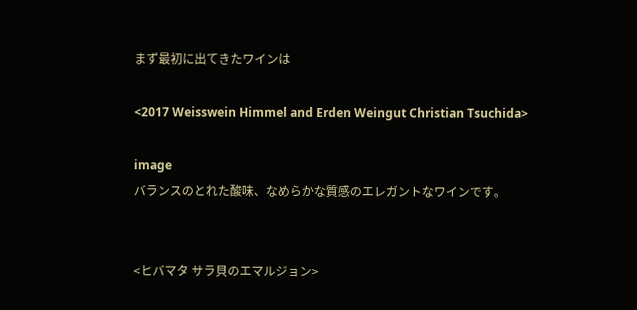まず最初に出てきたワインは

<2017 Weisswein Himmel and Erden Weingut Christian Tsuchida>

image
バランスのとれた酸味、なめらかな質感のエレガントなワインです。


<ヒバマタ サラ貝のエマルジョン>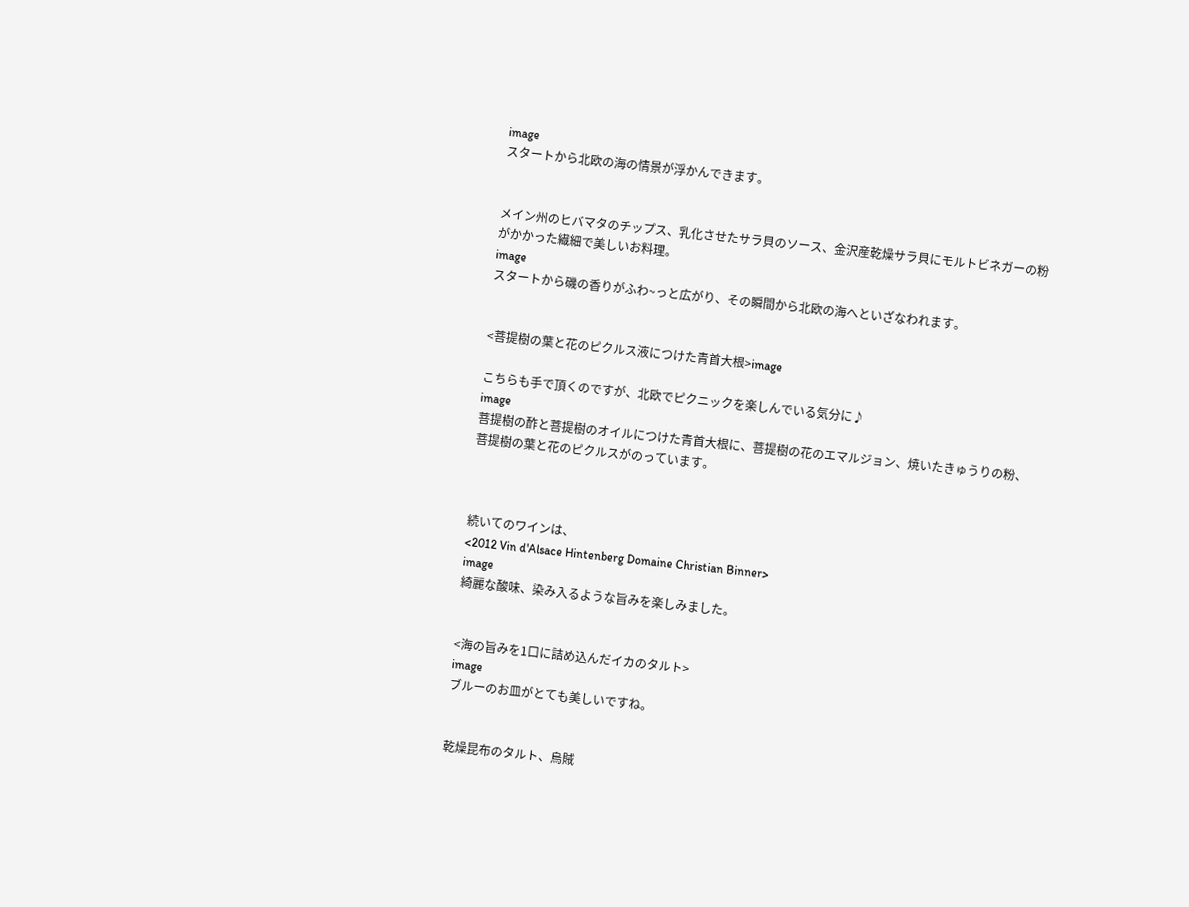image
スタートから北欧の海の情景が浮かんできます。


メイン州のヒバマタのチップス、乳化させたサラ貝のソース、金沢産乾燥サラ貝にモルトビネガーの粉がかかった繊細で美しいお料理。
image
スタートから磯の香りがふわ~っと広がり、その瞬間から北欧の海へといざなわれます。


<菩提樹の葉と花のピクルス液につけた青首大根>image

こちらも手で頂くのですが、北欧でピクニックを楽しんでいる気分に♪
image
菩提樹の酢と菩提樹のオイルにつけた青首大根に、菩提樹の花のエマルジョン、焼いたきゅうりの粉、菩提樹の葉と花のピクルスがのっています。



続いてのワインは、
<2012 Vin d'Alsace Hintenberg Domaine Christian Binner>
image
綺麗な酸味、染み入るような旨みを楽しみました。


<海の旨みを1口に詰め込んだイカのタルト>
image
ブルーのお皿がとても美しいですね。


乾燥昆布のタルト、烏賊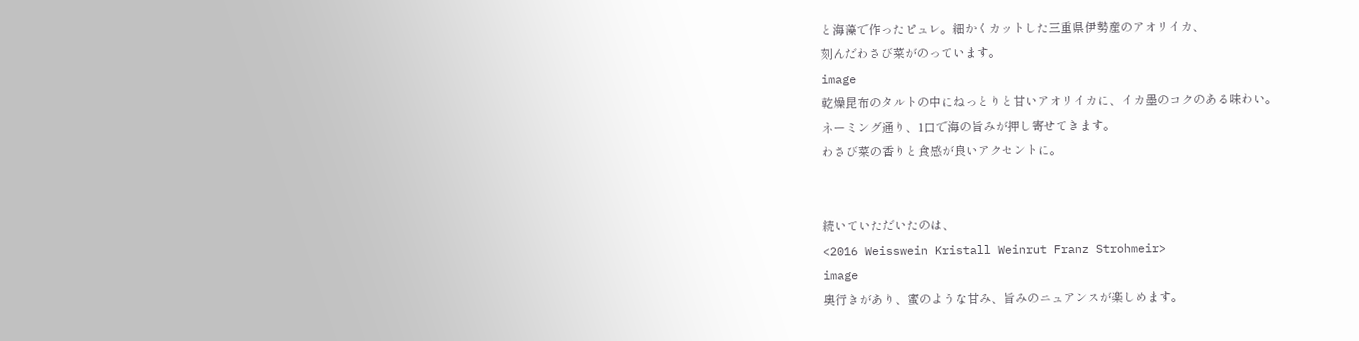と海藻で作ったピュレ。細かくカットした三重県伊勢産のアオリイカ、
刻んだわさび菜がのっています。
image
乾燥昆布のタルトの中にねっとりと甘いアオリイカに、イカ墨のコクのある味わい。
ネーミング通り、1口で海の旨みが押し寄せてきます。
わさび菜の香りと食感が良いアクセントに。


続いていただいたのは、
<2016 Weisswein Kristall Weinrut Franz Strohmeir>
image
奥行きがあり、蜜のような甘み、旨みのニュアンスが楽しめます。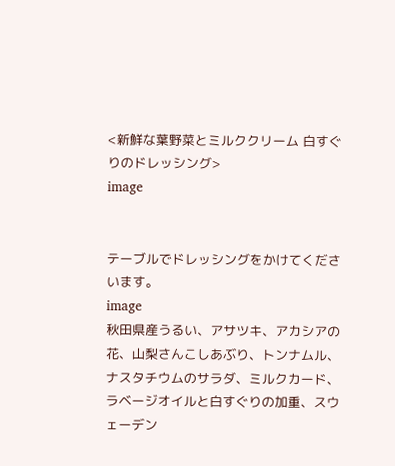<新鮮な葉野菜とミルククリーム 白すぐりのドレッシング>
image


テーブルでドレッシングをかけてくださいます。
image
秋田県産うるい、アサツキ、アカシアの花、山梨さんこしあぶり、トンナムル、ナスタチウムのサラダ、ミルクカード、ラベージオイルと白すぐりの加重、スウェーデン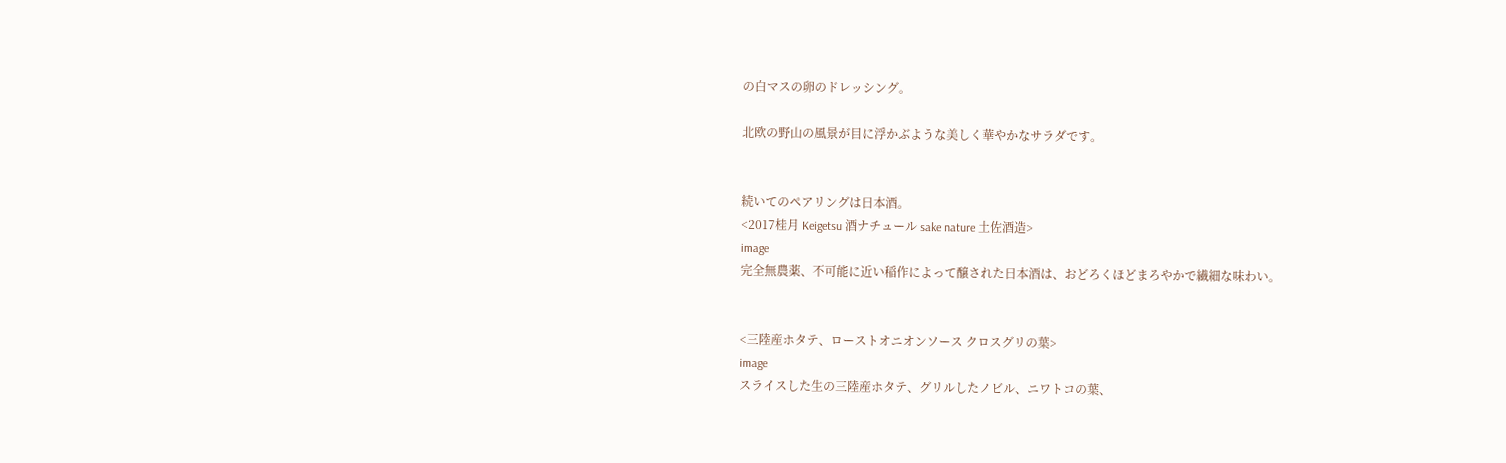の白マスの卵のドレッシング。

北欧の野山の風景が目に浮かぶような美しく華やかなサラダです。


続いてのペアリングは日本酒。
<2017桂月 Keigetsu 酒ナチュール sake nature 土佐酒造>
image
完全無農薬、不可能に近い稲作によって醸された日本酒は、おどろくほどまろやかで繊細な味わい。


<三陸産ホタテ、ローストオニオンソース クロスグリの葉>
image
スライスした生の三陸産ホタテ、グリルしたノビル、ニワトコの葉、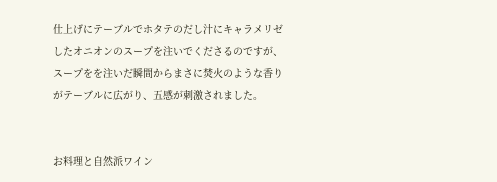仕上げにテーブルでホタテのだし汁にキャラメリゼしたオニオンのスープを注いでくださるのですが、スープをを注いだ瞬間からまさに焚火のような香りがテーブルに広がり、五感が刺激されました。


お料理と自然派ワイン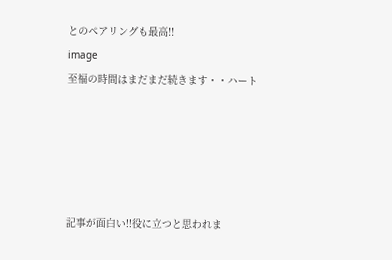とのペアリングも最高!!
image
至福の時間はまだまだ続きます・・ハート





記事が面白い!!役に立つと思われま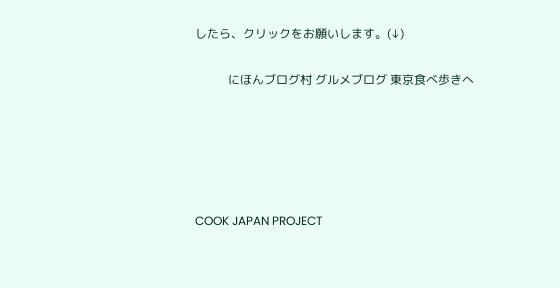したら、クリックをお願いします。(↓)

           にほんブログ村 グルメブログ 東京食べ歩きへ





COOK JAPAN PROJECT